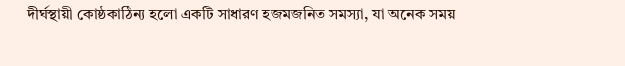দীর্ঘস্থায়ী কোষ্ঠকাঠিন্য হলো একটি সাধারণ হজমজনিত সমস্যা, যা অনেক সময়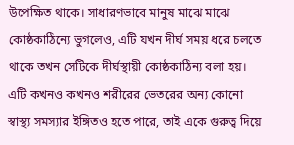উপেক্ষিত থাকে। সাধারণভাবে মানুষ মাঝে মাঝে কোষ্ঠকাঠিন্যে ভুগলেও, এটি যখন দীর্ঘ সময় ধরে চলতে থাকে তখন সেটিকে দীর্ঘস্থায়ী কোষ্ঠকাঠিন্য বলা হয়।
এটি কখনও কখনও শরীরের ভেতরের অন্য কোনো স্বাস্থ্য সমস্যার ইঙ্গিতও হতে পারে, তাই একে গুরুত্ব দিয়ে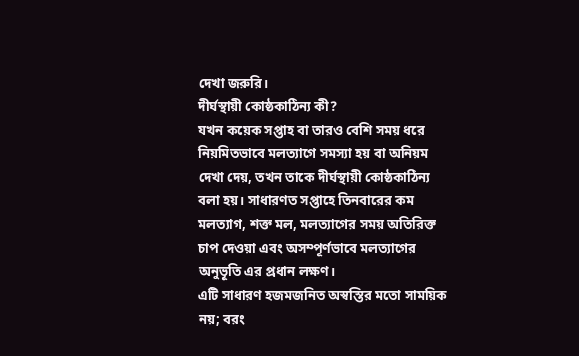দেখা জরুরি।
দীর্ঘস্থায়ী কোষ্ঠকাঠিন্য কী?
যখন কয়েক সপ্তাহ বা তারও বেশি সময় ধরে নিয়মিতভাবে মলত্যাগে সমস্যা হয় বা অনিয়ম দেখা দেয়, তখন তাকে দীর্ঘস্থায়ী কোষ্ঠকাঠিন্য বলা হয়। সাধারণত সপ্তাহে তিনবারের কম মলত্যাগ, শক্ত মল, মলত্যাগের সময় অতিরিক্ত চাপ দেওয়া এবং অসম্পূর্ণভাবে মলত্যাগের অনুভূতি এর প্রধান লক্ষণ।
এটি সাধারণ হজমজনিত অস্বস্তির মতো সাময়িক নয়; বরং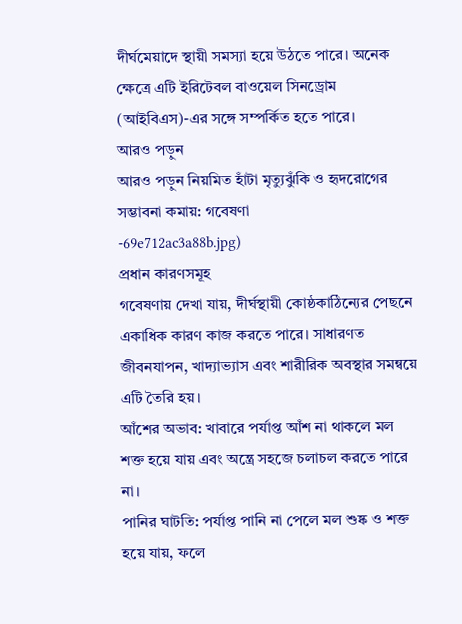দীর্ঘমেয়াদে স্থায়ী সমস্যা হয়ে উঠতে পারে। অনেক ক্ষেত্রে এটি ইরিটেবল বাওয়েল সিনড্রোম (আইবিএস)-এর সঙ্গে সম্পর্কিত হতে পারে।
আরও পড়ুন
আরও পড়ুন নিয়মিত হাঁটা মৃত্যুঝুঁকি ও হৃদরোগের সম্ভাবনা কমায়: গবেষণা
-69e712ac3a88b.jpg)
প্রধান কারণসমূহ
গবেষণায় দেখা যায়, দীর্ঘস্থায়ী কোষ্ঠকাঠিন্যের পেছনে একাধিক কারণ কাজ করতে পারে। সাধারণত জীবনযাপন, খাদ্যাভ্যাস এবং শারীরিক অবস্থার সমন্বয়ে এটি তৈরি হয়।
আঁশের অভাব: খাবারে পর্যাপ্ত আঁশ না থাকলে মল শক্ত হয়ে যায় এবং অন্ত্রে সহজে চলাচল করতে পারে না।
পানির ঘাটতি: পর্যাপ্ত পানি না পেলে মল শুষ্ক ও শক্ত হয়ে যায়, ফলে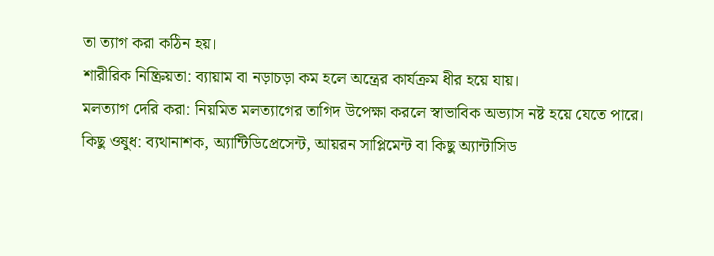তা ত্যাগ করা কঠিন হয়।
শারীরিক নিষ্ক্রিয়তা: ব্যায়াম বা নড়াচড়া কম হলে অন্ত্রের কার্যক্রম ধীর হয়ে যায়।
মলত্যাগ দেরি করা: নিয়মিত মলত্যাগের তাগিদ উপেক্ষা করলে স্বাভাবিক অভ্যাস নষ্ট হয়ে যেতে পারে।
কিছু ওষুধ: ব্যথানাশক, অ্যান্টিডিপ্রেসেন্ট, আয়রন সাপ্লিমেন্ট বা কিছু অ্যান্টাসিড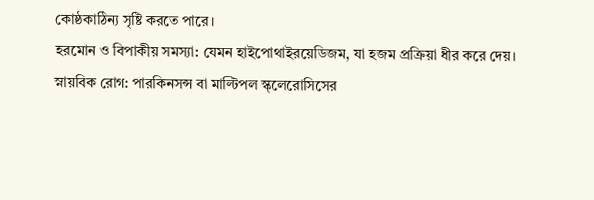কোষ্ঠকাঠিন্য সৃষ্টি করতে পারে।
হরমোন ও বিপাকীয় সমস্যা: যেমন হাইপোথাইরয়েডিজম, যা হজম প্রক্রিয়া ধীর করে দেয়।
স্নায়বিক রোগ: পারকিনসন্স বা মাল্টিপল স্ক্লেরোসিসের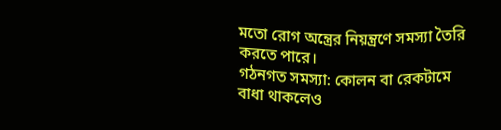মতো রোগ অন্ত্রের নিয়ন্ত্রণে সমস্যা তৈরি করতে পারে।
গঠনগত সমস্যা: কোলন বা রেকটামে বাধা থাকলেও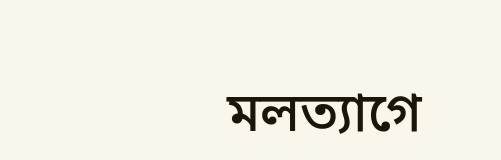মলত্যাগে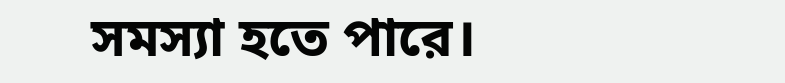সমস্যা হতে পারে।